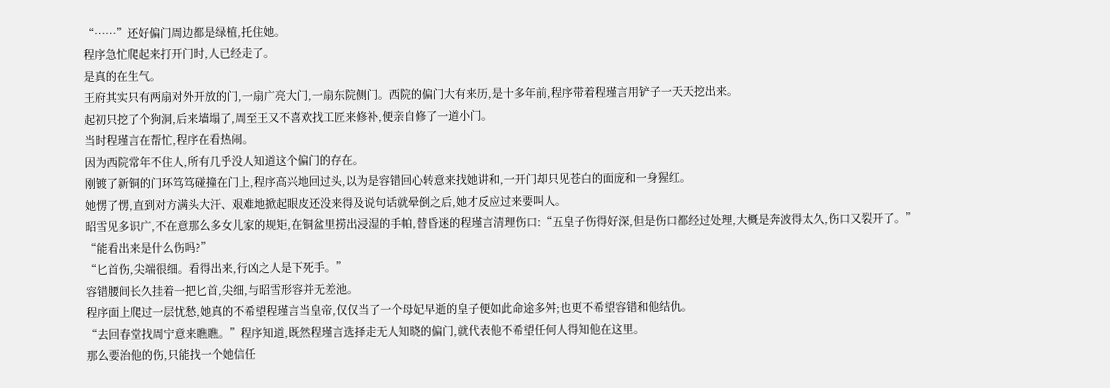“……”还好偏门周边都是绿植,托住她。
程序急忙爬起来打开门时,人已经走了。
是真的在生气。
王府其实只有两扇对外开放的门,一扇广亮大门,一扇东院侧门。西院的偏门大有来历,是十多年前,程序带着程瑾言用铲子一天天挖出来。
起初只挖了个狗洞,后来墙塌了,周至王又不喜欢找工匠来修补,便亲自修了一道小门。
当时程瑾言在帮忙,程序在看热闹。
因为西院常年不住人,所有几乎没人知道这个偏门的存在。
刚镀了新铜的门环笃笃碰撞在门上,程序高兴地回过头,以为是容错回心转意来找她讲和,一开门却只见苍白的面庞和一身猩红。
她愣了愣,直到对方满头大汗、艰难地掀起眼皮还没来得及说句话就晕倒之后,她才反应过来要叫人。
昭雪见多识广,不在意那么多女儿家的规矩,在铜盆里捞出浸湿的手帕,替昏迷的程瑾言清理伤口:“五皇子伤得好深,但是伤口都经过处理,大概是奔波得太久,伤口又裂开了。”
“能看出来是什么伤吗?”
“匕首伤,尖端很细。看得出来,行凶之人是下死手。”
容错腰间长久挂着一把匕首,尖细,与昭雪形容并无差池。
程序面上爬过一层忧愁,她真的不希望程瑾言当皇帝,仅仅当了一个母妃早逝的皇子便如此命途多舛;也更不希望容错和他结仇。
“去回春堂找周宁意来瞧瞧。”程序知道,既然程瑾言选择走无人知晓的偏门,就代表他不希望任何人得知他在这里。
那么要治他的伤,只能找一个她信任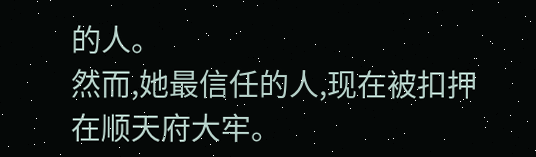的人。
然而,她最信任的人,现在被扣押在顺天府大牢。